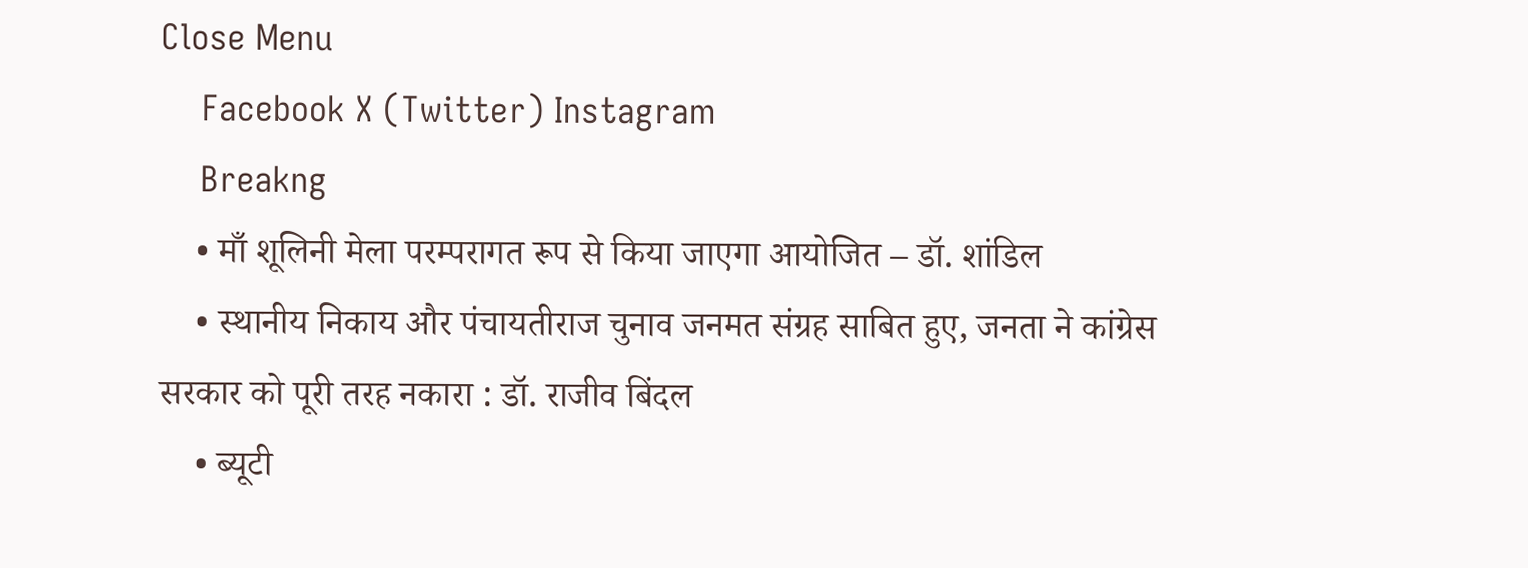Close Menu
    Facebook X (Twitter) Instagram
    Breakng
    • माँ शूलिनी मेला परम्परागत रूप से किया जाएगा आयोजित – डॉ. शांडिल
    • स्थानीय निकाय और पंचायतीराज चुनाव जनमत संग्रह साबित हुए, जनता ने कांग्रेस सरकार को पूरी तरह नकारा : डॉ. राजीव बिंदल
    • ब्यूटी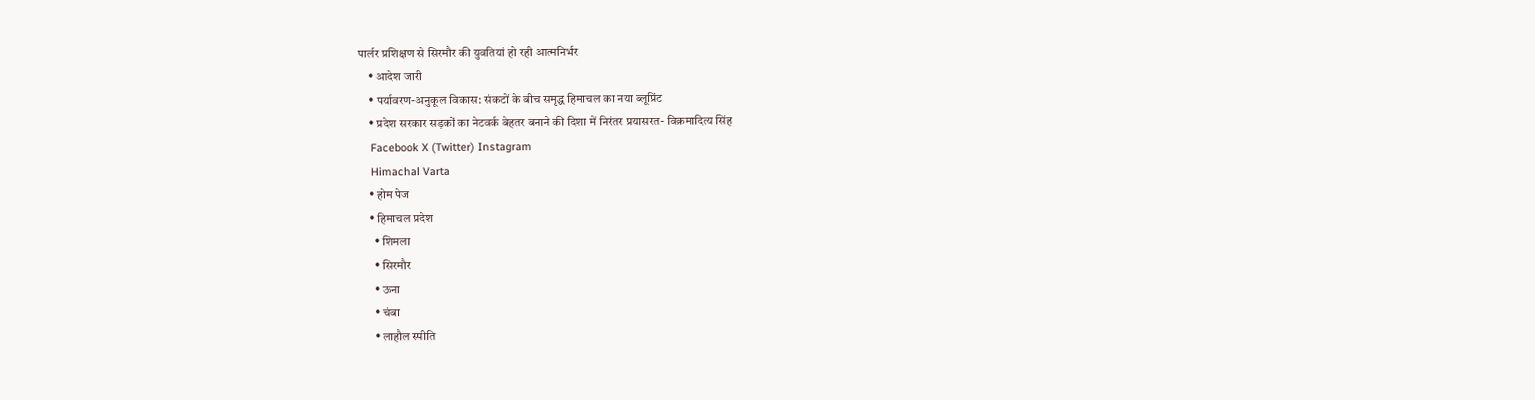पार्लर प्रशिक्षण से सिरमौर की युवतियां हो रही आत्मनिर्भर
    • आदेश जारी
    • पर्यावरण-अनुकूल विकास: संकटों के बीच समृद्ध हिमाचल का नया ब्लूप्रिंट
    • प्रदेश सरकार सड़कों का नेटवर्क बेहतर बनाने की दिशा में निरंतर प्रयासरत- विक्रमादित्य सिंह
    Facebook X (Twitter) Instagram
    Himachal Varta
    • होम पेज
    • हिमाचल प्रदेश
      • शिमला
      • सिरमौर
      • ऊना
      • चंबा
      • लाहौल स्पीति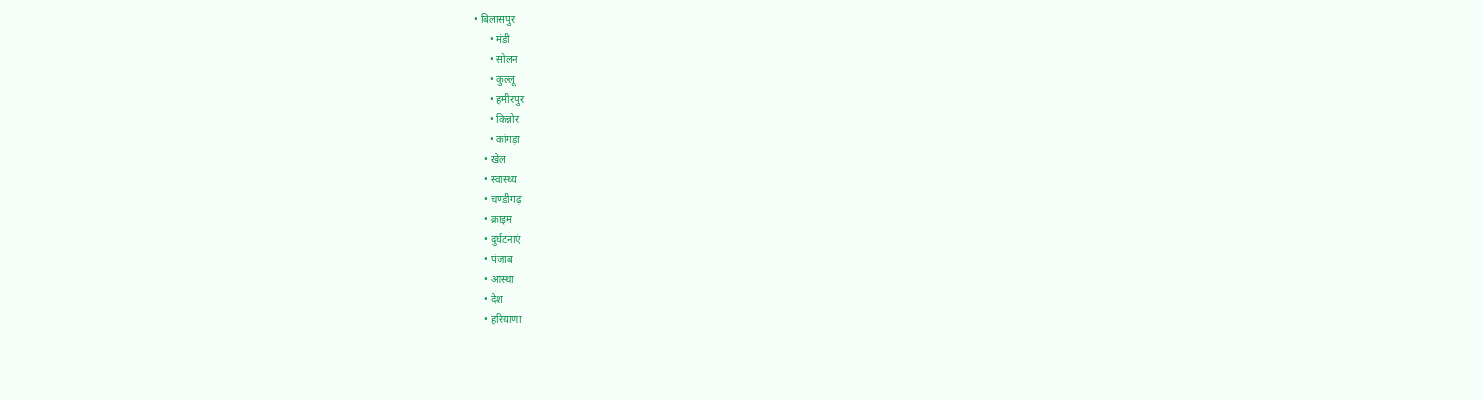• बिलासपुर
      • मंडी
      • सोलन
      • कुल्लू
      • हमीरपुर
      • किन्नोर
      • कांगड़ा
    • खेल
    • स्वास्थ्य
    • चण्डीगढ़
    • क्राइम
    • दुर्घटनाएं
    • पंजाब
    • आस्था
    • देश
    • हरियाणा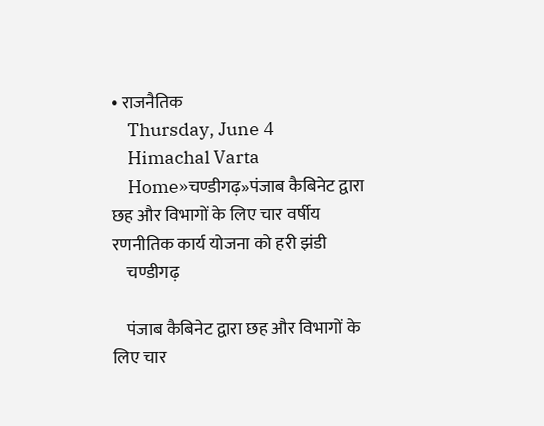• राजनैतिक
    Thursday, June 4
    Himachal Varta
    Home»चण्डीगढ़»पंजाब कैबिनेट द्वारा छह और विभागों के लिए चार वर्षीय रणनीतिक कार्य योजना को हरी झंडी
    चण्डीगढ़

    पंजाब कैबिनेट द्वारा छह और विभागों के लिए चार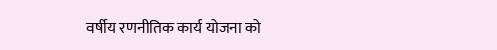वर्षीय रणनीतिक कार्य योजना को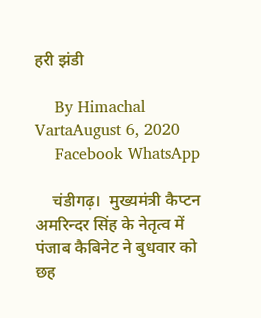हरी झंडी

    By Himachal VartaAugust 6, 2020
    Facebook WhatsApp

    चंडीगढ़।  मुख्यमंत्री कैप्टन अमरिन्दर सिंह के नेतृत्व में पंजाब कैबिनेट ने बुधवार को छह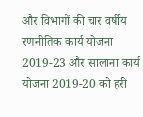और विभागों की चार वर्षीय रणनीतिक कार्य योजना 2019-23 और सालाना कार्य योजना 2019-20 को हरी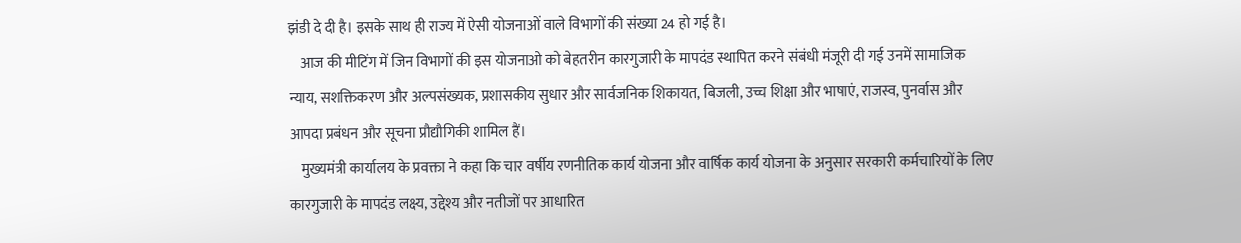झंडी दे दी है। इसके साथ ही राज्य में ऐसी योजनाओं वाले विभागों की संख्या 24 हो गई है।
    आज की मीटिंग में जिन विभागों की इस योजनाओ को बेहतरीन कारगुजारी के मापदंड स्थापित करने संबंधी मंजूरी दी गई उनमें सामाजिक न्याय, सशक्तिकरण और अल्पसंख्यक, प्रशासकीय सुधार और सार्वजनिक शिकायत, बिजली, उच्च शिक्षा और भाषाएं, राजस्व, पुनर्वास और आपदा प्रबंधन और सूचना प्रौद्यौगिकी शामिल हैं।
    मुख्यमंत्री कार्यालय के प्रवक्ता ने कहा कि चार वर्षीय रणनीतिक कार्य योजना और वार्षिक कार्य योजना के अनुसार सरकारी कर्मचारियों के लिए कारगुजारी के मापदंड लक्ष्य, उद्देश्य और नतीजों पर आधारित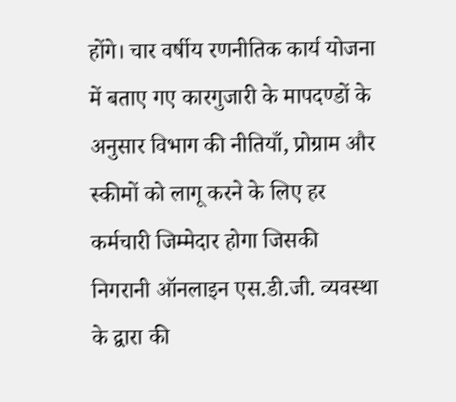होंगे। चार वर्षीय रणनीतिक कार्य योजना में बताए गए कारगुजारी के मापदण्डों के अनुसार विभाग की नीतियाँ, प्रोग्राम और स्कीमों को लागू करने के लिए हर कर्मचारी जिम्मेदार होगा जिसकी निगरानी ऑनलाइन एस.डी.जी. व्यवस्था के द्वारा की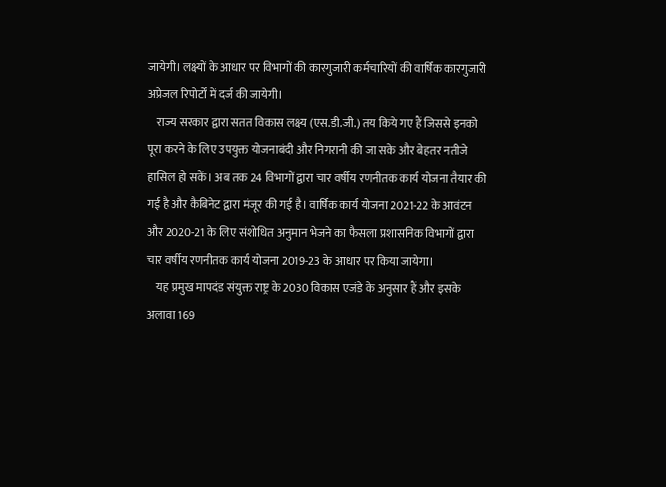जायेगी। लक्ष्यों के आधार पर विभागों की कारगुजारी कर्मचारियों की वार्षिक कारगुजारी अप्रेजल रिपोर्टों में दर्ज की जायेगी।
    राज्य सरकार द्वारा सतत विकास लक्ष्य (एस.डी.जी.) तय किये गए हैं जिससे इनको पूरा करने के लिए उपयुक्त योजनाबंदी और निगरानी की जा सके और बेहतर नतीजे हासिल हो सकें। अब तक 24 विभागों द्वारा चार वर्षीय रणनीतक कार्य योजना तैयार की गई है और कैबिनेट द्वारा मंजूर की गई है। वार्षिक कार्य योजना 2021-22 के आवंटन और 2020-21 के लिए संशोधित अनुमान भेजने का फैसला प्रशासनिक विभागों द्वारा चार वर्षीय रणनीतक कार्य योजना 2019-23 के आधार पर किया जायेगा।
    यह प्रमुख मापदंड संयुक्त राष्ट्र के 2030 विकास एजंडे के अनुसार हैं और इसके अलावा 169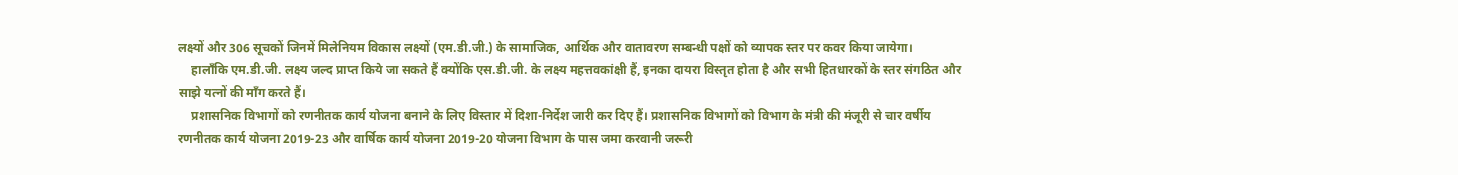लक्ष्यों और 306 सूचकों जिनमें मिलेनियम विकास लक्ष्यों (एम.डी.जी.) के सामाजिक, आर्थिक और वातावरण सम्बन्धी पक्षों को व्यापक स्तर पर कवर किया जायेगा।
    हालाँकि एम.डी.जी. लक्ष्य जल्द प्राप्त किये जा सकते हैं क्योंकि एस.डी.जी. के लक्ष्य महत्तवकांक्षी हैं, इनका दायरा विस्तृत होता है और सभी हितधारकों के स्तर संगठित और साझे यत्नों की माँग करते हैं।
    प्रशासनिक विभागों को रणनीतक कार्य योजना बनाने के लिए विस्तार में दिशा-निर्देश जारी कर दिए हैं। प्रशासनिक विभागों को विभाग के मंत्री की मंजूरी से चार वर्षीय रणनीतक कार्य योजना 2019-23 और वार्षिक कार्य योजना 2019-20 योजना विभाग के पास जमा करवानी जरूरी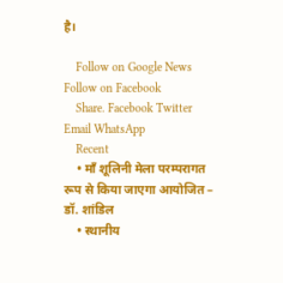है।

    Follow on Google News Follow on Facebook
    Share. Facebook Twitter Email WhatsApp
    Recent
    • माँ शूलिनी मेला परम्परागत रूप से किया जाएगा आयोजित – डॉ. शांडिल
    • स्थानीय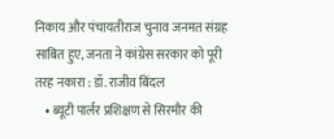निकाय और पंचायतीराज चुनाव जनमत संग्रह साबित हुए, जनता ने कांग्रेस सरकार को पूरी तरह नकारा : डॉ. राजीव बिंदल
    • ब्यूटी पार्लर प्रशिक्षण से सिरमौर की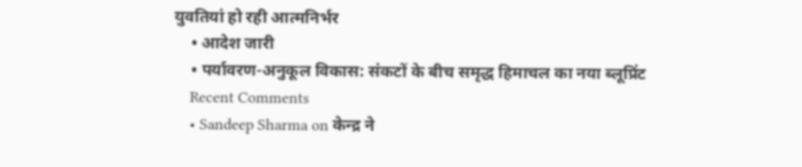युवतियां हो रही आत्मनिर्भर
    • आदेश जारी
    • पर्यावरण-अनुकूल विकास: संकटों के बीच समृद्ध हिमाचल का नया ब्लूप्रिंट
    Recent Comments
    • Sandeep Sharma on केन्द्र ने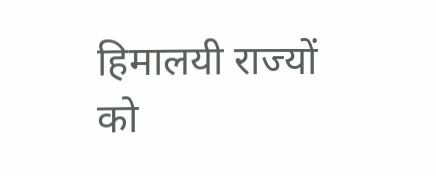हिमालयी राज्यों को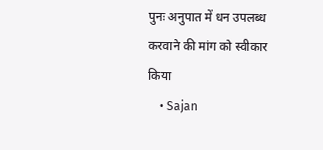पुनः अनुपात में धन उपलब्ध करवाने की मांग को स्वीकार किया
    • Sajan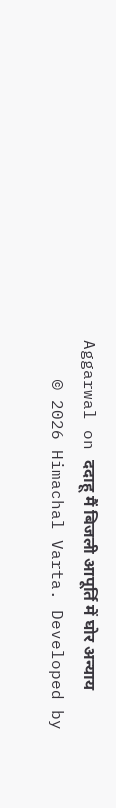Aggarwal on ददाहू मैं बिजली आपूर्ति में घोर अन्याय
    © 2026 Himachal Varta. Developed by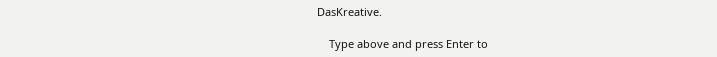DasKreative.

    Type above and press Enter to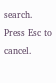search. Press Esc to cancel.